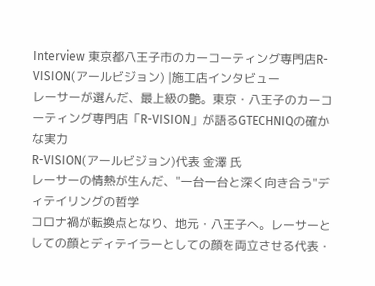Interview 東京都八王子市のカーコーティング専門店R-VISION(アールビジョン) |施工店インタビュー
レーサーが選んだ、最上級の艶。東京・八王子のカーコーティング専門店「R-VISION」が語るGTECHNIQの確かな実力
R-VISION(アールビジョン)代表 金澤 氏
レーサーの情熱が生んだ、"一台一台と深く向き合う"ディテイリングの哲学
コロナ禍が転換点となり、地元・八王子へ。レーサーとしての顔とディテイラーとしての顔を両立させる代表・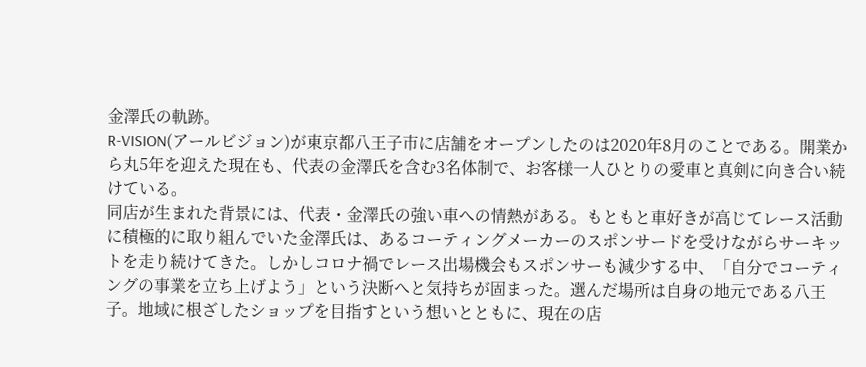金澤氏の軌跡。
R-VISION(アールビジョン)が東京都八王子市に店舗をオープンしたのは2020年8月のことである。開業から丸5年を迎えた現在も、代表の金澤氏を含む3名体制で、お客様一人ひとりの愛車と真剣に向き合い続けている。
同店が生まれた背景には、代表・金澤氏の強い車への情熱がある。もともと車好きが高じてレース活動に積極的に取り組んでいた金澤氏は、あるコーティングメーカーのスポンサードを受けながらサーキットを走り続けてきた。しかしコロナ禍でレース出場機会もスポンサーも減少する中、「自分でコーティングの事業を立ち上げよう」という決断へと気持ちが固まった。選んだ場所は自身の地元である八王子。地域に根ざしたショップを目指すという想いとともに、現在の店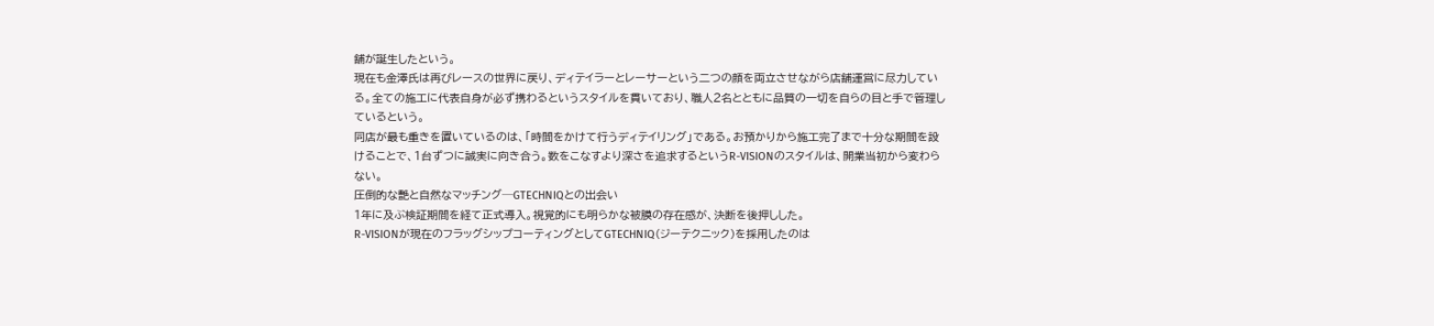舗が誕生したという。
現在も金澤氏は再びレースの世界に戻り、ディテイラーとレーサーという二つの顔を両立させながら店舗運営に尽力している。全ての施工に代表自身が必ず携わるというスタイルを貫いており、職人2名とともに品質の一切を自らの目と手で管理しているという。
同店が最も重きを置いているのは、「時間をかけて行うディテイリング」である。お預かりから施工完了まで十分な期間を設けることで、1台ずつに誠実に向き合う。数をこなすより深さを追求するというR-VISIONのスタイルは、開業当初から変わらない。
圧倒的な艶と自然なマッチング─GTECHNIQとの出会い
1年に及ぶ検証期間を経て正式導入。視覚的にも明らかな被膜の存在感が、決断を後押しした。
R-VISIONが現在のフラッグシップコーティングとしてGTECHNIQ(ジーテクニック)を採用したのは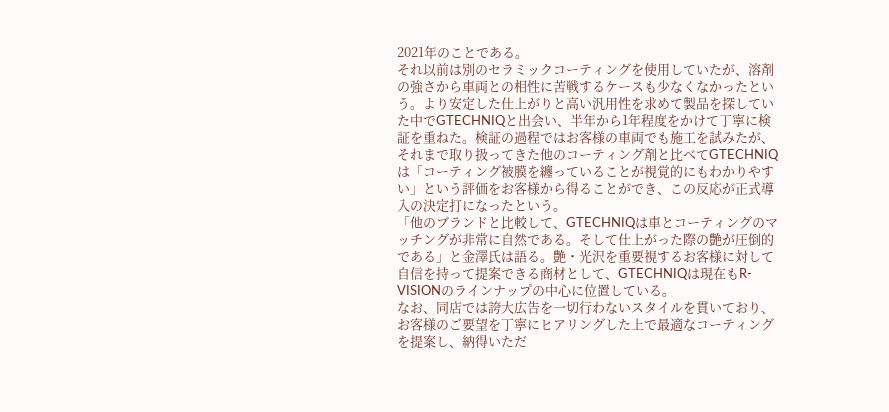2021年のことである。
それ以前は別のセラミックコーティングを使用していたが、溶剤の強さから車両との相性に苦戦するケースも少なくなかったという。より安定した仕上がりと高い汎用性を求めて製品を探していた中でGTECHNIQと出会い、半年から1年程度をかけて丁寧に検証を重ねた。検証の過程ではお客様の車両でも施工を試みたが、それまで取り扱ってきた他のコーティング剤と比べてGTECHNIQは「コーティング被膜を纏っていることが視覚的にもわかりやすい」という評価をお客様から得ることができ、この反応が正式導入の決定打になったという。
「他のブランドと比較して、GTECHNIQは車とコーティングのマッチングが非常に自然である。そして仕上がった際の艶が圧倒的である」と金澤氏は語る。艶・光沢を重要視するお客様に対して自信を持って提案できる商材として、GTECHNIQは現在もR-VISIONのラインナップの中心に位置している。
なお、同店では誇大広告を一切行わないスタイルを貫いており、お客様のご要望を丁寧にヒアリングした上で最適なコーティングを提案し、納得いただ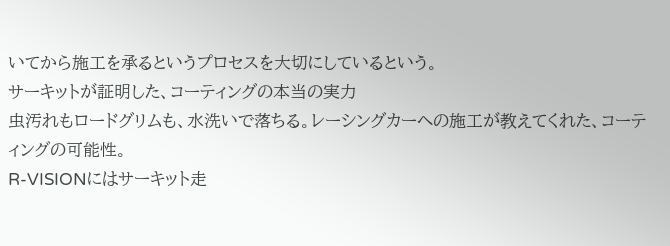いてから施工を承るというプロセスを大切にしているという。
サーキットが証明した、コーティングの本当の実力
虫汚れもロードグリムも、水洗いで落ちる。レーシングカーへの施工が教えてくれた、コーティングの可能性。
R-VISIONにはサーキット走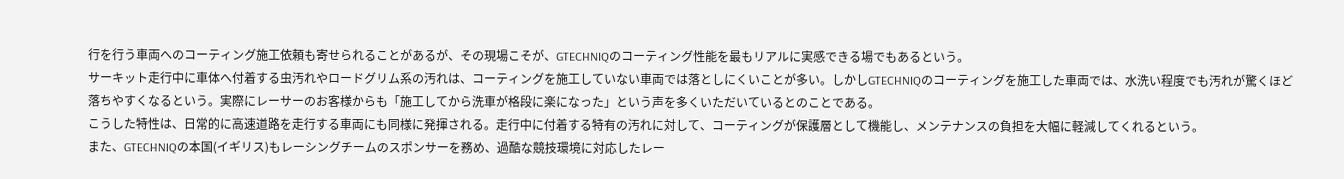行を行う車両へのコーティング施工依頼も寄せられることがあるが、その現場こそが、GTECHNIQのコーティング性能を最もリアルに実感できる場でもあるという。
サーキット走行中に車体へ付着する虫汚れやロードグリム系の汚れは、コーティングを施工していない車両では落としにくいことが多い。しかしGTECHNIQのコーティングを施工した車両では、水洗い程度でも汚れが驚くほど落ちやすくなるという。実際にレーサーのお客様からも「施工してから洗車が格段に楽になった」という声を多くいただいているとのことである。
こうした特性は、日常的に高速道路を走行する車両にも同様に発揮される。走行中に付着する特有の汚れに対して、コーティングが保護層として機能し、メンテナンスの負担を大幅に軽減してくれるという。
また、GTECHNIQの本国(イギリス)もレーシングチームのスポンサーを務め、過酷な競技環境に対応したレー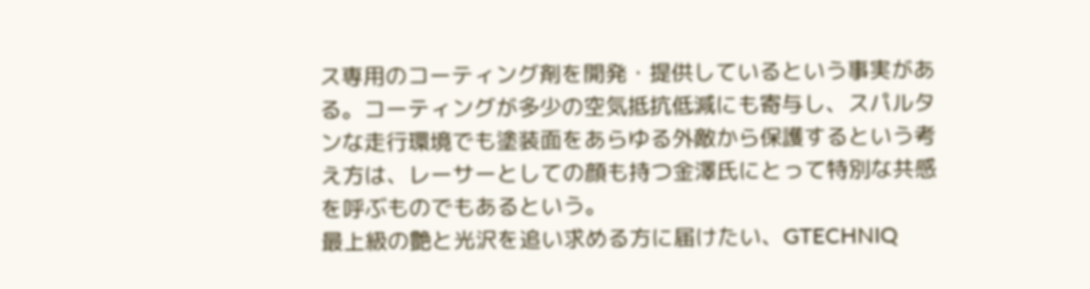ス専用のコーティング剤を開発・提供しているという事実がある。コーティングが多少の空気抵抗低減にも寄与し、スパルタンな走行環境でも塗装面をあらゆる外敵から保護するという考え方は、レーサーとしての顔も持つ金澤氏にとって特別な共感を呼ぶものでもあるという。
最上級の艶と光沢を追い求める方に届けたい、GTECHNIQ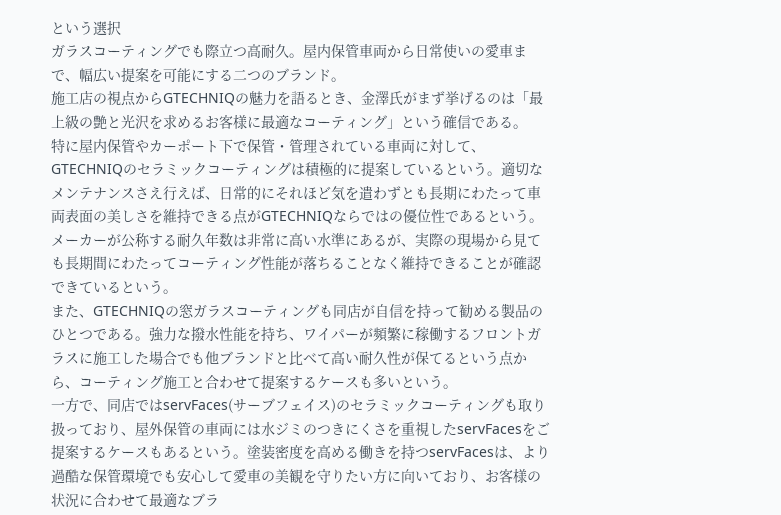という選択
ガラスコーティングでも際立つ高耐久。屋内保管車両から日常使いの愛車まで、幅広い提案を可能にする二つのブランド。
施工店の視点からGTECHNIQの魅力を語るとき、金澤氏がまず挙げるのは「最上級の艶と光沢を求めるお客様に最適なコーティング」という確信である。
特に屋内保管やカーポート下で保管・管理されている車両に対して、GTECHNIQのセラミックコーティングは積極的に提案しているという。適切なメンテナンスさえ行えば、日常的にそれほど気を遣わずとも長期にわたって車両表面の美しさを維持できる点がGTECHNIQならではの優位性であるという。メーカーが公称する耐久年数は非常に高い水準にあるが、実際の現場から見ても長期間にわたってコーティング性能が落ちることなく維持できることが確認できているという。
また、GTECHNIQの窓ガラスコーティングも同店が自信を持って勧める製品のひとつである。強力な撥水性能を持ち、ワイパーが頻繁に稼働するフロントガラスに施工した場合でも他ブランドと比べて高い耐久性が保てるという点から、コーティング施工と合わせて提案するケースも多いという。
一方で、同店ではservFaces(サーブフェイス)のセラミックコーティングも取り扱っており、屋外保管の車両には水ジミのつきにくさを重視したservFacesをご提案するケースもあるという。塗装密度を高める働きを持つservFacesは、より過酷な保管環境でも安心して愛車の美観を守りたい方に向いており、お客様の状況に合わせて最適なブラ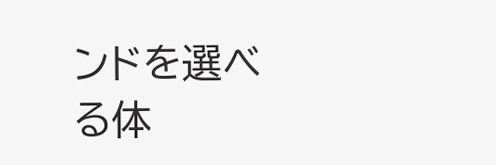ンドを選べる体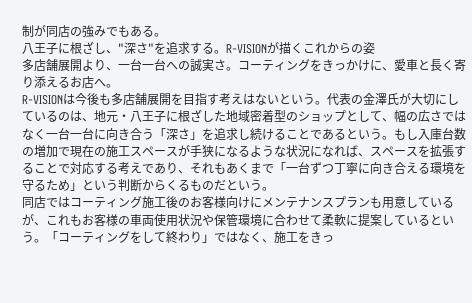制が同店の強みでもある。
八王子に根ざし、"深さ"を追求する。R-VISIONが描くこれからの姿
多店舗展開より、一台一台への誠実さ。コーティングをきっかけに、愛車と長く寄り添えるお店へ。
R-VISIONは今後も多店舗展開を目指す考えはないという。代表の金澤氏が大切にしているのは、地元・八王子に根ざした地域密着型のショップとして、幅の広さではなく一台一台に向き合う「深さ」を追求し続けることであるという。もし入庫台数の増加で現在の施工スペースが手狭になるような状況になれば、スペースを拡張することで対応する考えであり、それもあくまで「一台ずつ丁寧に向き合える環境を守るため」という判断からくるものだという。
同店ではコーティング施工後のお客様向けにメンテナンスプランも用意しているが、これもお客様の車両使用状況や保管環境に合わせて柔軟に提案しているという。「コーティングをして終わり」ではなく、施工をきっ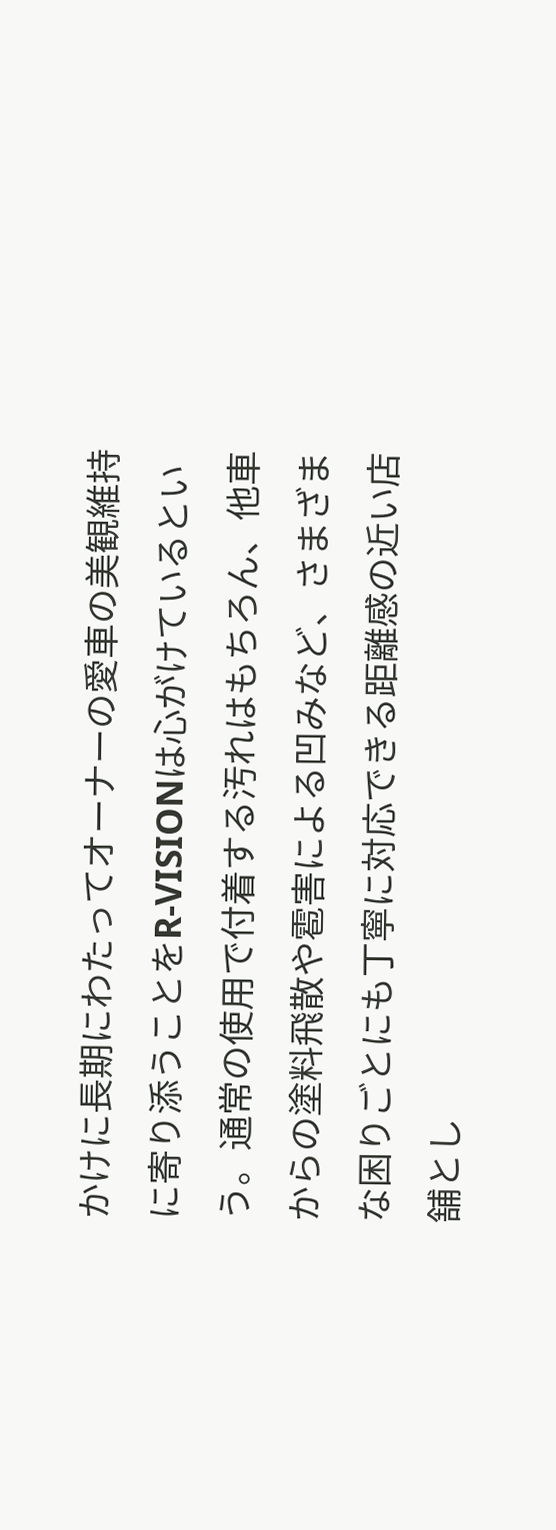かけに長期にわたってオーナーの愛車の美観維持に寄り添うことをR-VISIONは心がけているという。通常の使用で付着する汚れはもちろん、他車からの塗料飛散や雹害による凹みなど、さまざまな困りごとにも丁寧に対応できる距離感の近い店舗とし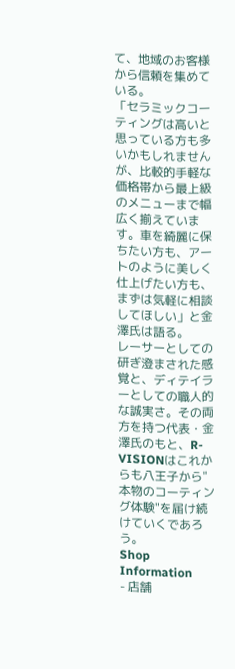て、地域のお客様から信頼を集めている。
「セラミックコーティングは高いと思っている方も多いかもしれませんが、比較的手軽な価格帯から最上級のメニューまで幅広く揃えています。車を綺麗に保ちたい方も、アートのように美しく仕上げたい方も、まずは気軽に相談してほしい」と金澤氏は語る。
レーサーとしての研ぎ澄まされた感覚と、ディテイラーとしての職人的な誠実さ。その両方を持つ代表・金澤氏のもと、R-VISIONはこれからも八王子から"本物のコーティング体験"を届け続けていくであろう。
Shop Information
- 店舗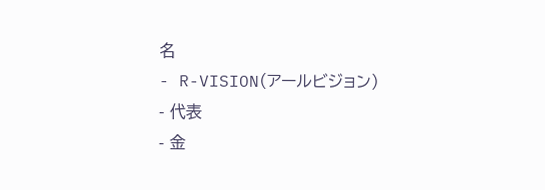名
- R-VISION(アールビジョン)
- 代表
- 金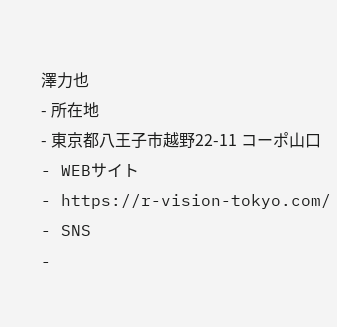澤力也
- 所在地
- 東京都八王子市越野22-11 コーポ山口
- WEBサイト
- https://r-vision-tokyo.com/
- SNS
-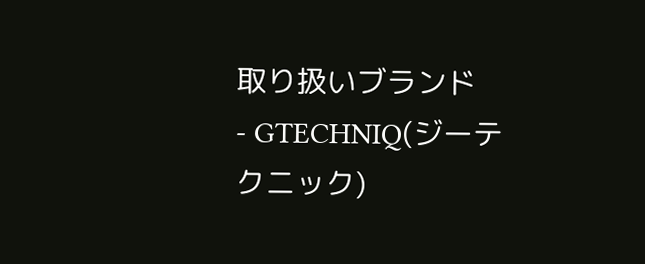取り扱いブランド
- GTECHNIQ(ジーテクニック)